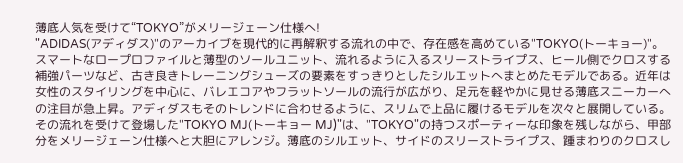薄底人気を受けて“TOKYO”がメリージェーン仕様へ!
"ADIDAS(アディダス)"のアーカイブを現代的に再解釈する流れの中で、存在感を高めている"TOKYO(トーキョー)"。スマートなロープロファイルと薄型のソールユニット、流れるように入るスリーストライプス、ヒール側でクロスする補強パーツなど、古き良きトレーニングシューズの要素をすっきりとしたシルエットへまとめたモデルである。近年は女性のスタイリングを中心に、バレエコアやフラットソールの流行が広がり、足元を軽やかに見せる薄底スニーカーへの注目が急上昇。アディダスもそのトレンドに合わせるように、スリムで上品に履けるモデルを次々と展開している。
その流れを受けて登場した"TOKYO MJ(トーキョー MJ)"は、"TOKYO"の持つスポーティーな印象を残しながら、甲部分をメリージェーン仕様へと大胆にアレンジ。薄底のシルエット、サイドのスリーストライプス、踵まわりのクロスし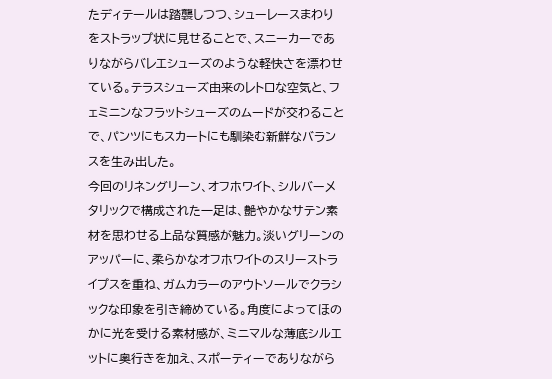たディテールは踏襲しつつ、シューレースまわりをストラップ状に見せることで、スニーカーでありながらバレエシューズのような軽快さを漂わせている。テラスシューズ由来のレトロな空気と、フェミニンなフラットシューズのムードが交わることで、パンツにもスカートにも馴染む新鮮なバランスを生み出した。
今回のリネングリーン、オフホワイト、シルバーメタリックで構成された一足は、艶やかなサテン素材を思わせる上品な質感が魅力。淡いグリーンのアッパーに、柔らかなオフホワイトのスリーストライプスを重ね、ガムカラーのアウトソールでクラシックな印象を引き締めている。角度によってほのかに光を受ける素材感が、ミニマルな薄底シルエットに奥行きを加え、スポーティーでありながら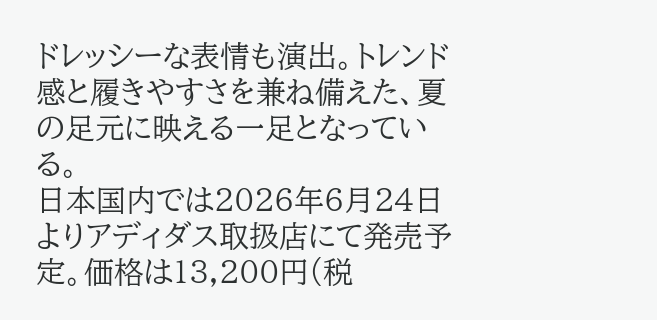ドレッシーな表情も演出。トレンド感と履きやすさを兼ね備えた、夏の足元に映える一足となっている。
日本国内では2026年6月24日よりアディダス取扱店にて発売予定。価格は13,200円(税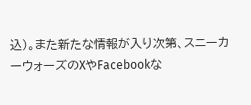込)。また新たな情報が入り次第、スニーカーウォーズのXやFacebookな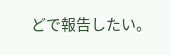どで報告したい。